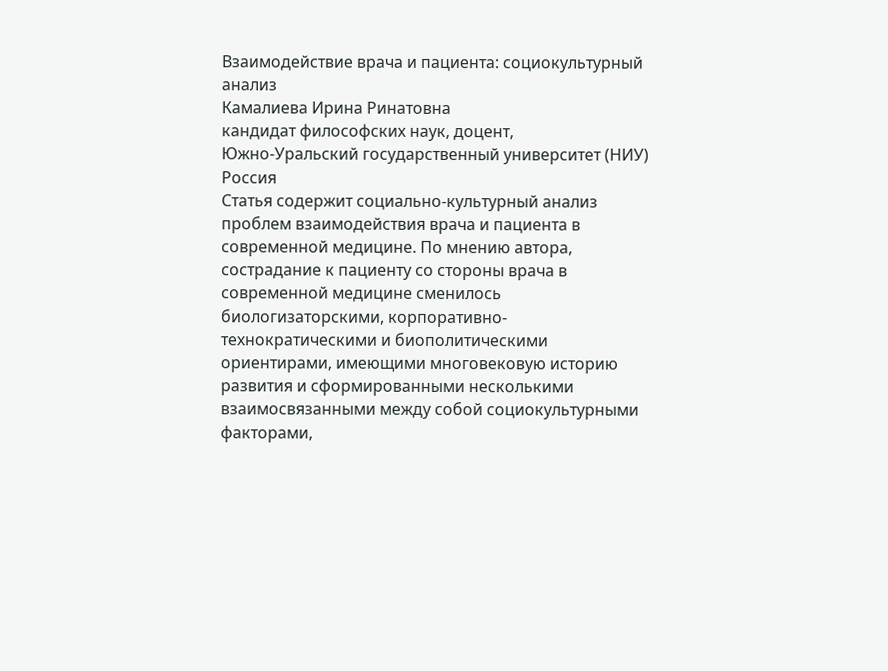Взаимодействие врача и пациента: социокультурный анализ
Камалиева Ирина Ринатовна
кандидат философских наук, доцент,
Южно-Уральский государственный университет (НИУ)
Россия
Статья содержит социально-культурный анализ проблем взаимодействия врача и пациента в современной медицине. По мнению автора, сострадание к пациенту со стороны врача в современной медицине сменилось биологизаторскими, корпоративно-технократическими и биополитическими ориентирами, имеющими многовековую историю развития и сформированными несколькими взаимосвязанными между собой социокультурными факторами,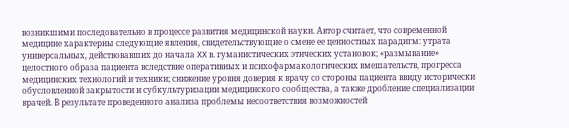возникшими последовательно в процессе развития медицинской науки. Автор считает, что современной медицине характерны следующие явления, свидетельствующие о смене ее ценностных парадигм: утрата универсальных, действовавших до начала XX в. гуманистических этических установок; «размывание» целостного образа пациента вследствие оперативных и психофармакологических вмешательств, прогресса медицинских технологий и техники; снижение уровня доверия к врачу со стороны пациента ввиду исторически обусловленной закрытости и субкультуризации медицинского сообщества, а также дробление специализации врачей. В результате проведенного анализа проблемы несоответствия возможностей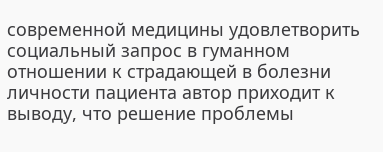современной медицины удовлетворить социальный запрос в гуманном отношении к страдающей в болезни личности пациента автор приходит к выводу, что решение проблемы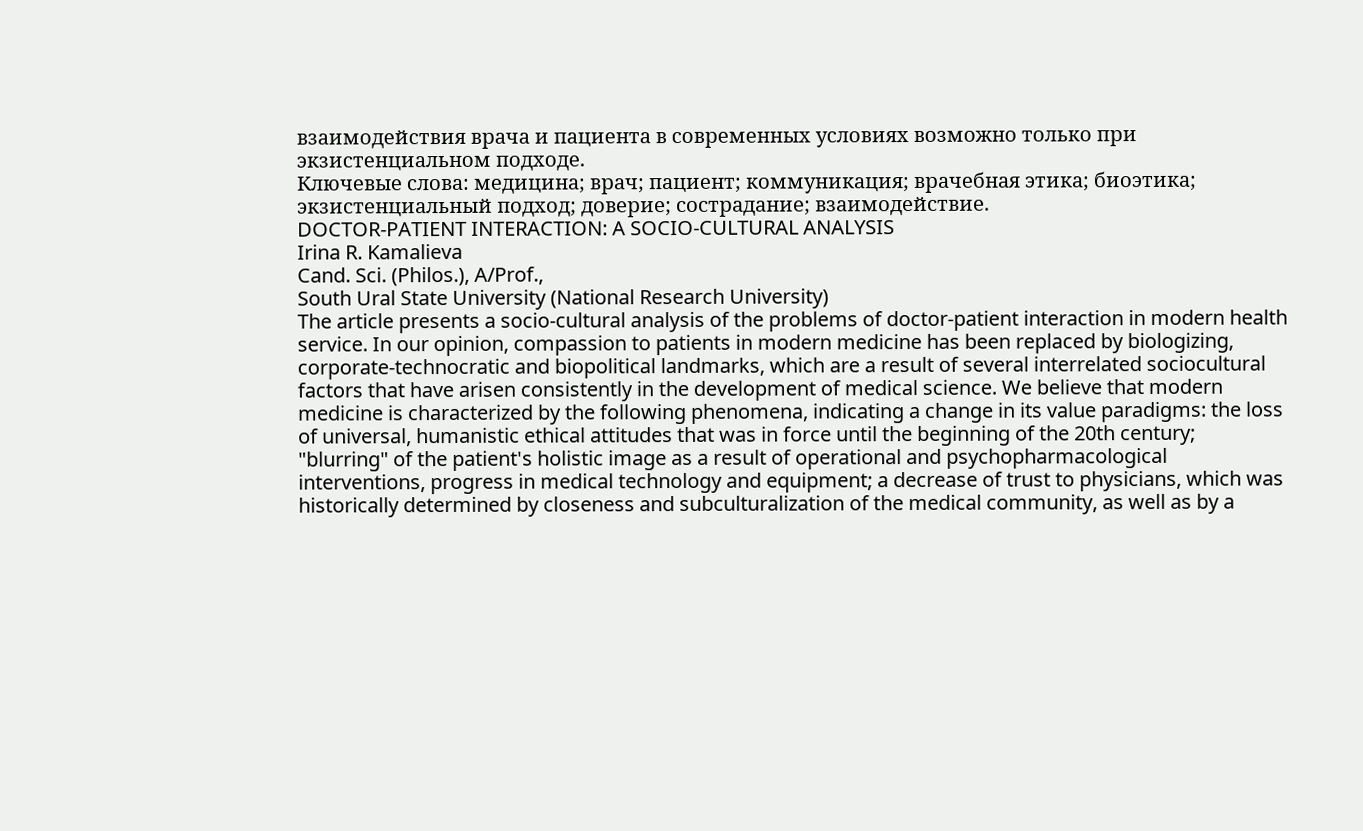взаимодействия врача и пациента в современных условиях возможно только при экзистенциальном подходе.
Ключевые слова: медицина; врач; пациент; коммуникация; врачебная этика; биоэтика; экзистенциальный подход; доверие; сострадание; взаимодействие.
DOCTOR-PATIENT INTERACTION: A SOCIO-CULTURAL ANALYSIS
Irina R. Kamalieva
Cand. Sci. (Philos.), A/Prof.,
South Ural State University (National Research University)
The article presents a socio-cultural analysis of the problems of doctor-patient interaction in modern health service. In our opinion, compassion to patients in modern medicine has been replaced by biologizing, corporate-technocratic and biopolitical landmarks, which are a result of several interrelated sociocultural factors that have arisen consistently in the development of medical science. We believe that modern medicine is characterized by the following phenomena, indicating a change in its value paradigms: the loss of universal, humanistic ethical attitudes that was in force until the beginning of the 20th century; "blurring" of the patient's holistic image as a result of operational and psychopharmacological interventions, progress in medical technology and equipment; a decrease of trust to physicians, which was historically determined by closeness and subculturalization of the medical community, as well as by a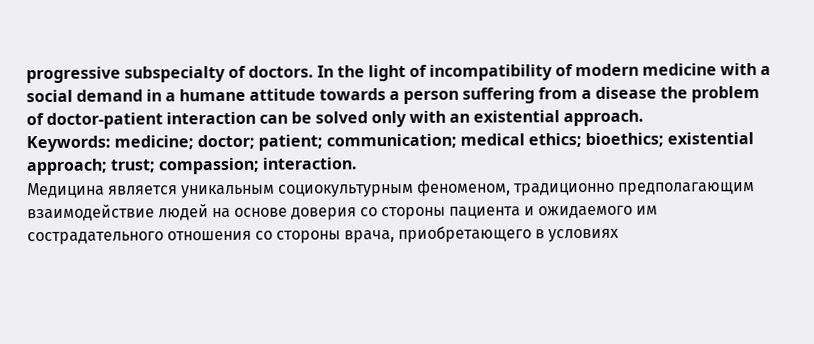progressive subspecialty of doctors. In the light of incompatibility of modern medicine with a social demand in a humane attitude towards a person suffering from a disease the problem of doctor-patient interaction can be solved only with an existential approach.
Keywords: medicine; doctor; patient; communication; medical ethics; bioethics; existential approach; trust; compassion; interaction.
Медицина является уникальным социокультурным феноменом, традиционно предполагающим взаимодействие людей на основе доверия со стороны пациента и ожидаемого им сострадательного отношения со стороны врача, приобретающего в условиях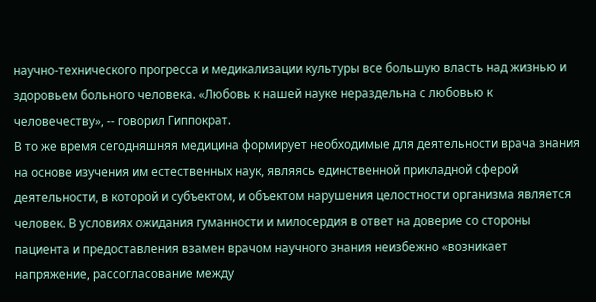научно-технического прогресса и медикализации культуры все большую власть над жизнью и здоровьем больного человека. «Любовь к нашей науке нераздельна с любовью к человечеству», -- говорил Гиппократ.
В то же время сегодняшняя медицина формирует необходимые для деятельности врача знания на основе изучения им естественных наук, являясь единственной прикладной сферой деятельности, в которой и субъектом, и объектом нарушения целостности организма является человек. В условиях ожидания гуманности и милосердия в ответ на доверие со стороны пациента и предоставления взамен врачом научного знания неизбежно «возникает напряжение, рассогласование между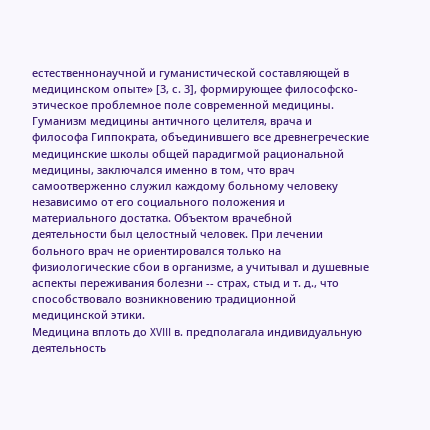естественнонаучной и гуманистической составляющей в медицинском опыте» [3, с. 3], формирующее философско-этическое проблемное поле современной медицины.
Гуманизм медицины античного целителя, врача и философа Гиппократа, объединившего все древнегреческие медицинские школы общей парадигмой рациональной медицины, заключался именно в том, что врач самоотверженно служил каждому больному человеку независимо от его социального положения и материального достатка. Объектом врачебной деятельности был целостный человек. При лечении больного врач не ориентировался только на физиологические сбои в организме, а учитывал и душевные аспекты переживания болезни -- страх, стыд и т. д., что способствовало возникновению традиционной медицинской этики.
Медицина вплоть до XVIII в. предполагала индивидуальную деятельность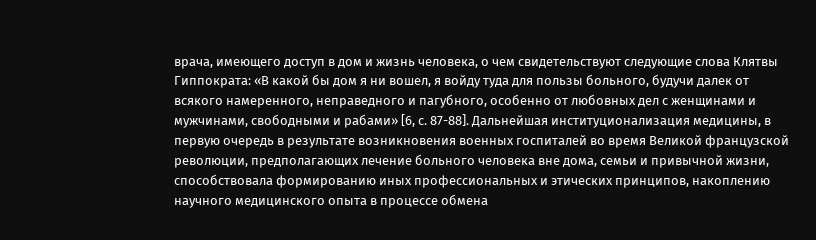врача, имеющего доступ в дом и жизнь человека, о чем свидетельствуют следующие слова Клятвы Гиппократа: «В какой бы дом я ни вошел, я войду туда для пользы больного, будучи далек от всякого намеренного, неправедного и пагубного, особенно от любовных дел с женщинами и мужчинами, свободными и рабами» [6, с. 87-88]. Дальнейшая институционализация медицины, в первую очередь в результате возникновения военных госпиталей во время Великой французской революции, предполагающих лечение больного человека вне дома, семьи и привычной жизни, способствовала формированию иных профессиональных и этических принципов, накоплению научного медицинского опыта в процессе обмена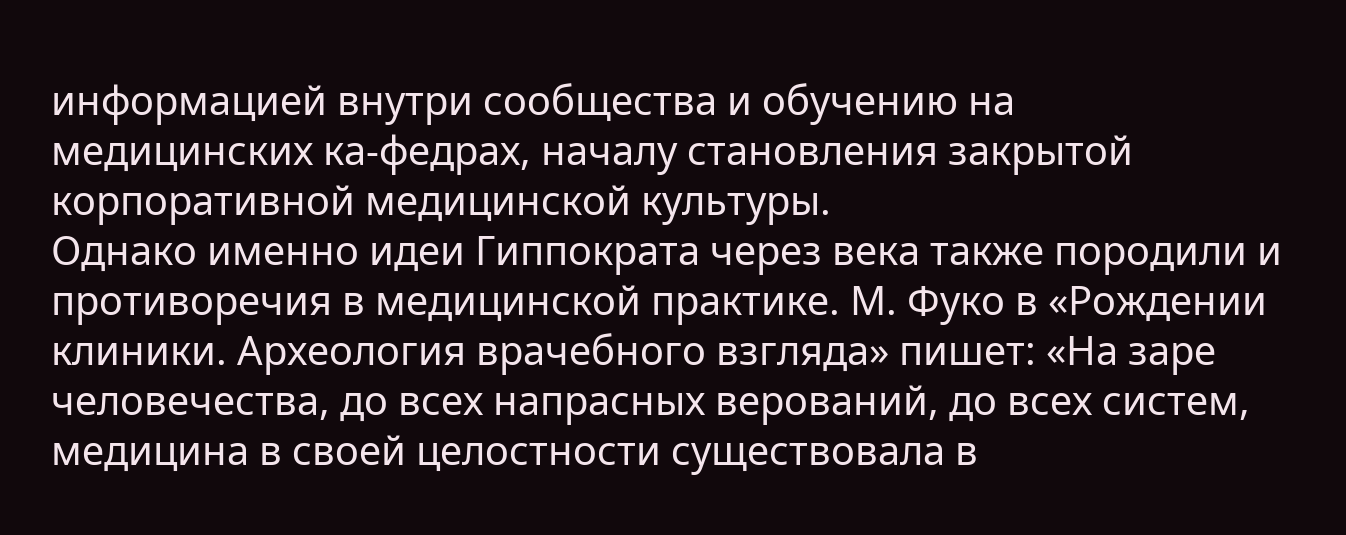информацией внутри сообщества и обучению на медицинских ка-федрах, началу становления закрытой корпоративной медицинской культуры.
Однако именно идеи Гиппократа через века также породили и противоречия в медицинской практике. М. Фуко в «Рождении клиники. Археология врачебного взгляда» пишет: «На заре человечества, до всех напрасных верований, до всех систем, медицина в своей целостности существовала в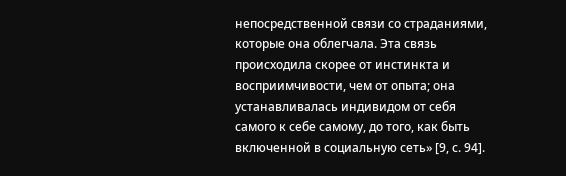непосредственной связи со страданиями, которые она облегчала. Эта связь происходила скорее от инстинкта и восприимчивости, чем от опыта; она устанавливалась индивидом от себя самого к себе самому, до того, как быть включенной в социальную сеть» [9, с. 94].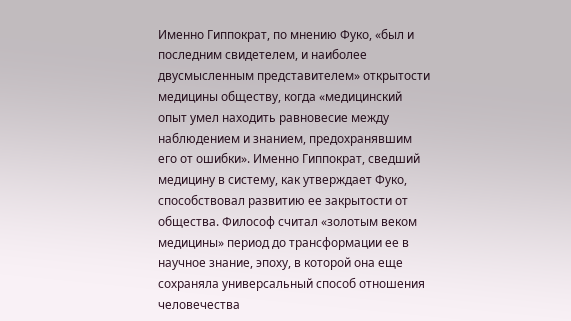Именно Гиппократ, по мнению Фуко, «был и последним свидетелем, и наиболее двусмысленным представителем» открытости медицины обществу, когда «медицинский опыт умел находить равновесие между наблюдением и знанием, предохранявшим его от ошибки». Именно Гиппократ, сведший медицину в систему, как утверждает Фуко, способствовал развитию ее закрытости от общества. Философ считал «золотым веком медицины» период до трансформации ее в научное знание, эпоху, в которой она еще сохраняла универсальный способ отношения человечества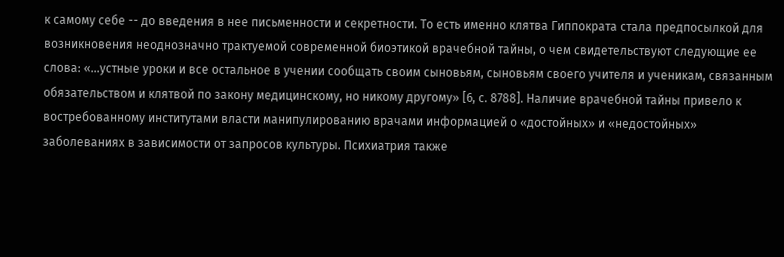к самому себе -- до введения в нее письменности и секретности. То есть именно клятва Гиппократа стала предпосылкой для возникновения неоднозначно трактуемой современной биоэтикой врачебной тайны, о чем свидетельствуют следующие ее слова: «...устные уроки и все остальное в учении сообщать своим сыновьям, сыновьям своего учителя и ученикам, связанным обязательством и клятвой по закону медицинскому, но никому другому» [6, с. 8788]. Наличие врачебной тайны привело к востребованному институтами власти манипулированию врачами информацией о «достойных» и «недостойных» заболеваниях в зависимости от запросов культуры. Психиатрия также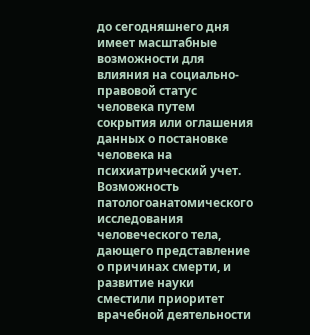до сегодняшнего дня имеет масштабные возможности для влияния на социально-правовой статус человека путем сокрытия или оглашения данных о постановке человека на психиатрический учет.
Возможность патологоанатомического исследования человеческого тела, дающего представление о причинах смерти, и развитие науки сместили приоритет врачебной деятельности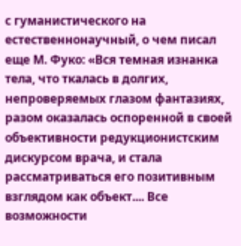с гуманистического на естественнонаучный, о чем писал еще М. Фуко: «Вся темная изнанка тела, что ткалась в долгих, непроверяемых глазом фантазиях, разом оказалась оспоренной в своей объективности редукционистским дискурсом врача, и стала рассматриваться его позитивным взглядом как объект.... Все возможности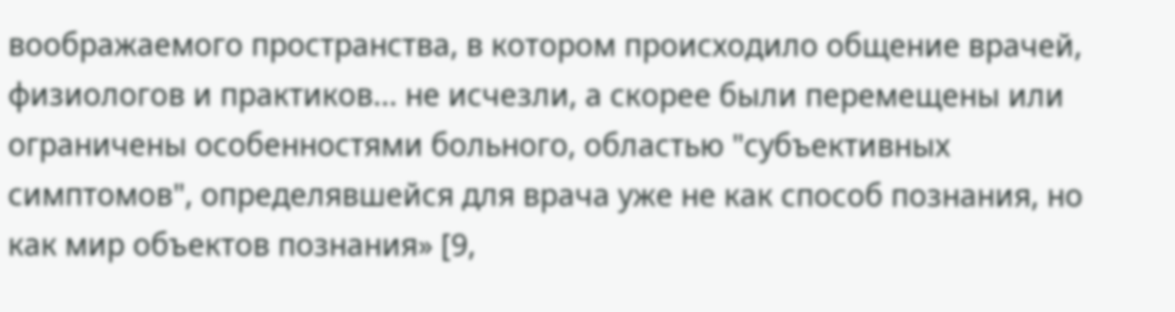воображаемого пространства, в котором происходило общение врачей, физиологов и практиков... не исчезли, а скорее были перемещены или ограничены особенностями больного, областью "субъективных симптомов", определявшейся для врача уже не как способ познания, но как мир объектов познания» [9,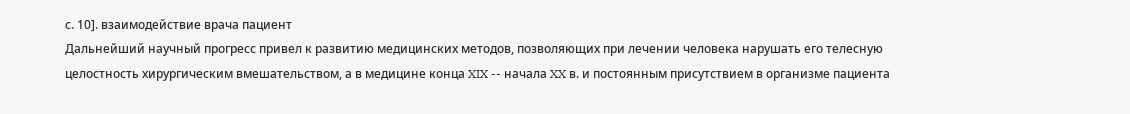с. 10]. взаимодействие врача пациент
Дальнейший научный прогресс привел к развитию медицинских методов, позволяющих при лечении человека нарушать его телесную целостность хирургическим вмешательством, а в медицине конца XIX -- начала XX в. и постоянным присутствием в организме пациента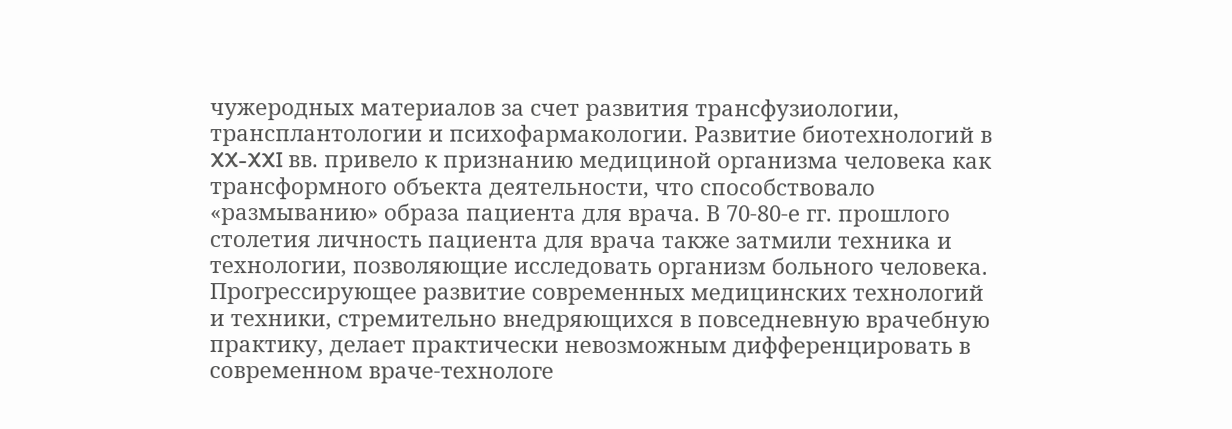чужеродных материалов за счет развития трансфузиологии, трансплантологии и психофармакологии. Развитие биотехнологий в XX-XXI вв. привело к признанию медициной организма человека как трансформного объекта деятельности, что способствовало «размыванию» образа пациента для врача. В 70-80-е гг. прошлого столетия личность пациента для врача также затмили техника и технологии, позволяющие исследовать организм больного человека. Прогрессирующее развитие современных медицинских технологий и техники, стремительно внедряющихся в повседневную врачебную практику, делает практически невозможным дифференцировать в современном враче-технологе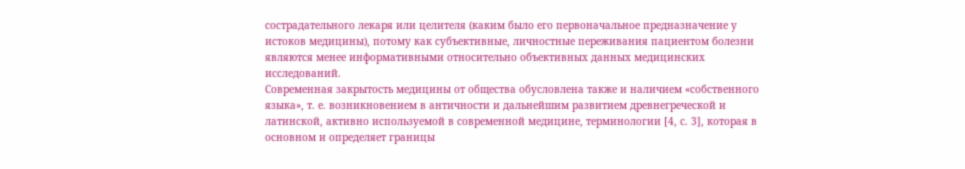сострадательного лекаря или целителя (каким было его первоначальное предназначение у истоков медицины), потому как субъективные, личностные переживания пациентом болезни являются менее информативными относительно объективных данных медицинских исследований.
Современная закрытость медицины от общества обусловлена также и наличием «собственного языка», т. е. возникновением в античности и дальнейшим развитием древнегреческой и латинской, активно используемой в современной медицине, терминологии [4, с. 3], которая в основном и определяет границы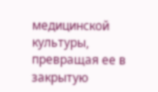медицинской культуры, превращая ее в закрытую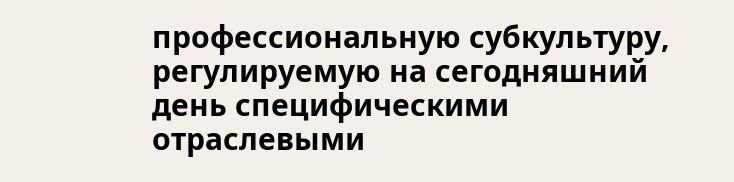профессиональную субкультуру, регулируемую на сегодняшний день специфическими отраслевыми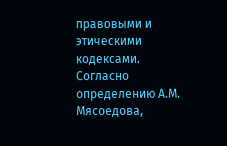правовыми и этическими кодексами. Согласно определению А.М. Мясоедова,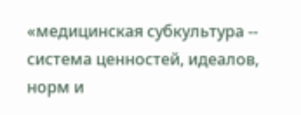«медицинская субкультура -- система ценностей, идеалов, норм и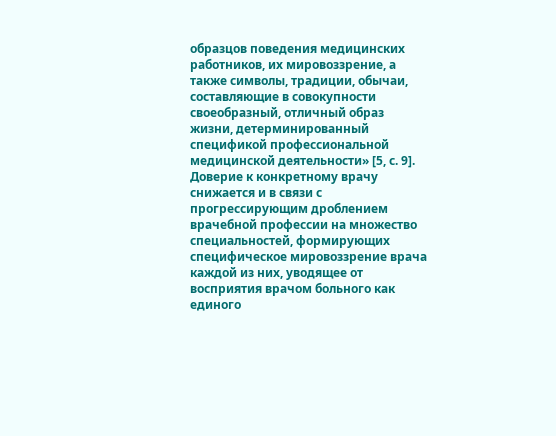образцов поведения медицинских работников, их мировоззрение, а также символы, традиции, обычаи, составляющие в совокупности своеобразный, отличный образ жизни, детерминированный спецификой профессиональной медицинской деятельности» [5, с. 9].
Доверие к конкретному врачу снижается и в связи с прогрессирующим дроблением врачебной профессии на множество специальностей, формирующих специфическое мировоззрение врача каждой из них, уводящее от восприятия врачом больного как единого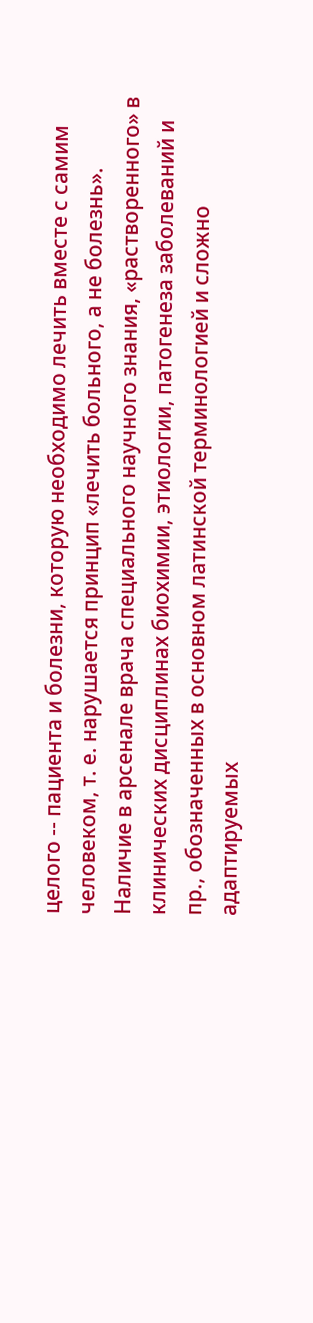целого -- пациента и болезни, которую необходимо лечить вместе с самим человеком, т. е. нарушается принцип «лечить больного, а не болезнь». Наличие в арсенале врача специального научного знания, «растворенного» в клинических дисциплинах биохимии, этиологии, патогенеза заболеваний и пр., обозначенных в основном латинской терминологией и сложно адаптируемых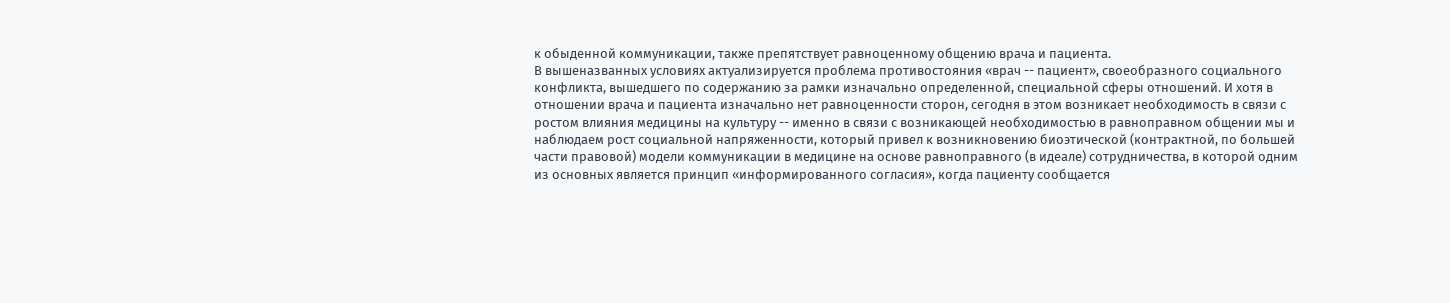к обыденной коммуникации, также препятствует равноценному общению врача и пациента.
В вышеназванных условиях актуализируется проблема противостояния «врач -- пациент», своеобразного социального конфликта, вышедшего по содержанию за рамки изначально определенной, специальной сферы отношений. И хотя в отношении врача и пациента изначально нет равноценности сторон, сегодня в этом возникает необходимость в связи с ростом влияния медицины на культуру -- именно в связи с возникающей необходимостью в равноправном общении мы и наблюдаем рост социальной напряженности, который привел к возникновению биоэтической (контрактной, по большей части правовой) модели коммуникации в медицине на основе равноправного (в идеале) сотрудничества, в которой одним из основных является принцип «информированного согласия», когда пациенту сообщается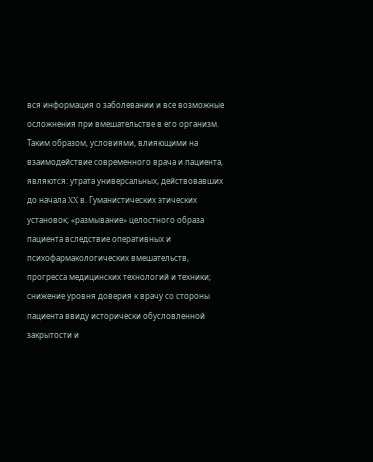вся информация о заболевании и все возможные осложнения при вмешательстве в его организм.
Таким образом, условиями, влияющими на взаимодействие современного врача и пациента, являются: утрата универсальных, действовавших до начала XX в. Гуманистических этических установок; «размывание» целостного образа пациента вследствие оперативных и психофармакологических вмешательств, прогресса медицинских технологий и техники; снижение уровня доверия к врачу со стороны пациента ввиду исторически обусловленной закрытости и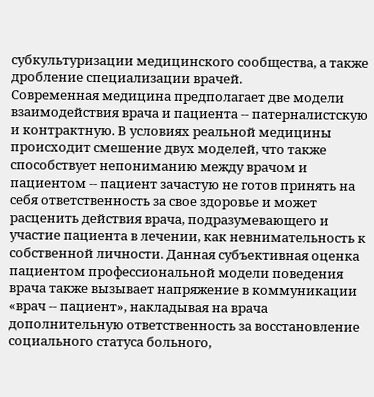субкультуризации медицинского сообщества, а также дробление специализации врачей.
Современная медицина предполагает две модели взаимодействия врача и пациента -- патерналистскую и контрактную. В условиях реальной медицины происходит смешение двух моделей, что также способствует непониманию между врачом и пациентом -- пациент зачастую не готов принять на себя ответственность за свое здоровье и может расценить действия врача, подразумевающего и участие пациента в лечении, как невнимательность к собственной личности. Данная субъективная оценка пациентом профессиональной модели поведения врача также вызывает напряжение в коммуникации «врач -- пациент», накладывая на врача дополнительную ответственность за восстановление социального статуса больного,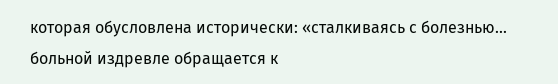которая обусловлена исторически: «сталкиваясь с болезнью... больной издревле обращается к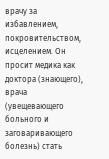врачу за избавлением, покровительством, исцелением. Он просит медика как доктора (знающего), врача (увещевающего больного и заговаривающего болезнь) стать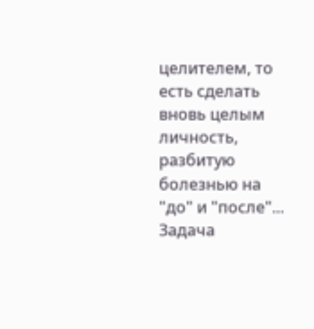целителем, то есть сделать вновь целым личность, разбитую болезнью на "до" и "после"... Задача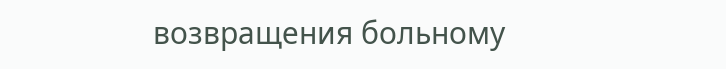возвращения больному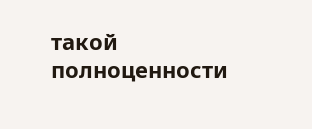такой полноценности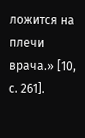ложится на плечи врача.» [10, с. 261].